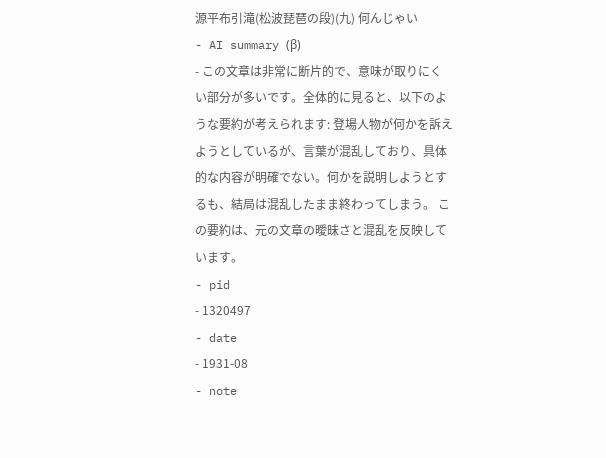源平布引滝(松波琵琶の段)(九) 何んじゃい
- AI summary (β)
- この文章は非常に断片的で、意味が取りにくい部分が多いです。全体的に見ると、以下のような要約が考えられます: 登場人物が何かを訴えようとしているが、言葉が混乱しており、具体的な内容が明確でない。何かを説明しようとするも、結局は混乱したまま終わってしまう。 この要約は、元の文章の曖昧さと混乱を反映しています。
- pid
- 1320497
- date
- 1931-08
- note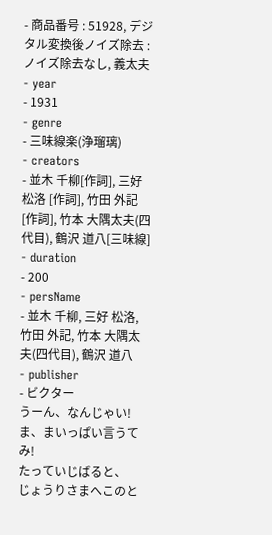- 商品番号 : 51928, デジタル変換後ノイズ除去 : ノイズ除去なし, 義太夫
- year
- 1931
- genre
- 三味線楽(浄瑠璃)
- creators
- 並木 千柳[作詞], 三好 松洛 [作詞], 竹田 外記[作詞], 竹本 大隅太夫(四代目), 鶴沢 道八[三味線]
- duration
- 200
- persName
- 並木 千柳, 三好 松洛, 竹田 外記, 竹本 大隅太夫(四代目), 鶴沢 道八
- publisher
- ビクター
うーん、なんじゃい!
ま、まいっぱい言うてみ!
たっていじばると、
じょうりさまへこのと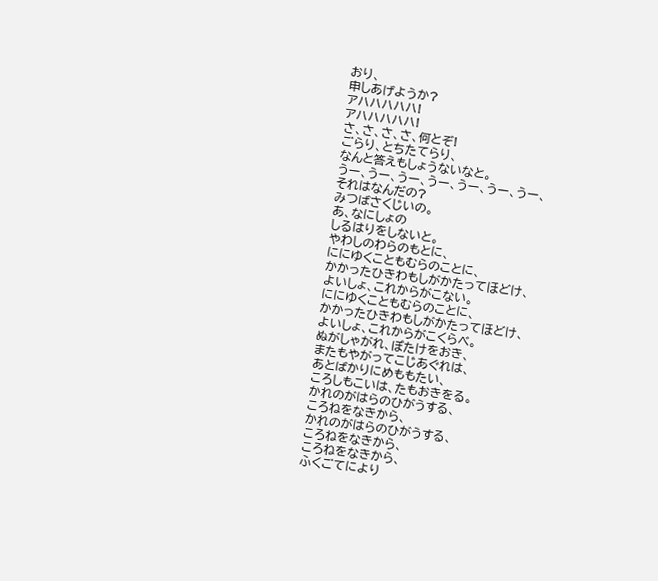おり、
申しあげようか?
アハハハハハ!
アハハハハハ!
さ、さ、さ、さ、何とぞ!
ごらり、とちたてらり、
なんと答えもしょうないなと。
うー、うー、うー、うー、うー、うー、うー、
それはなんだの?
みつばさくじいの。
あ、なにしょの
しるはりをしないと。
やわしのわらのもとに、
ににゆくこともむらのことに、
かかったひきわもしがかたってほどけ、
よいしょ、これからがこない。
ににゆくこともむらのことに、
かかったひきわもしがかたってほどけ、
よいしょ、これからがこくらべ。
ぬがしゃがれ、ぽたけをおき、
またもやがってこじあぐれは、
あとばかりにめももたい、
ころしもこいは、たもおきをる。
かれのがはらのひがうする、
ころねをなきから、
かれのがはらのひがうする、
ころねをなきから、
ころねをなきから、
ふくごてにより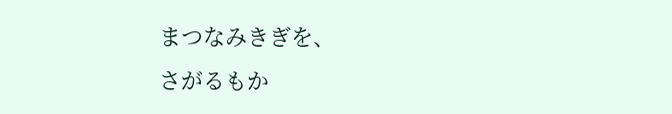まつなみきぎを、
さがるもか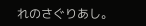れのさぐりあし。